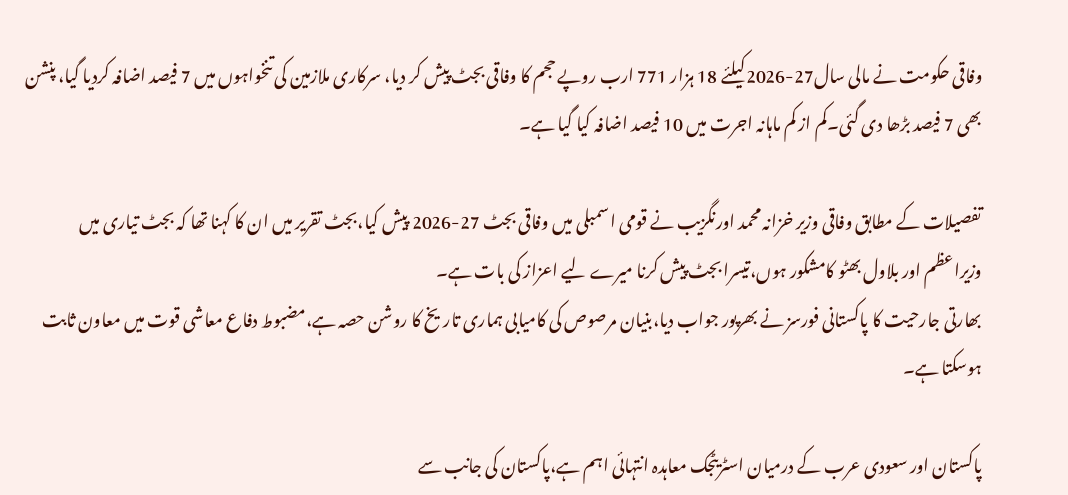وفاقی حکومت نے مالی سال27-2026کیلئے 18 ہزار 771 ارب روپے حجم کا وفاقی بجٹ پیش کر دیا، سرکاری ملازمین کی تنخواہوں میں 7 فیصد اضافہ کردیا گیا، پنشن بھی 7 فیصد بڑھا دی گئی۔کم از کم ماہانہ اجرت میں 10 فیصد اضافہ کیا گیا ہے۔

تفصیلات کے مطابق وفاقی وزیر خزانہ محمد اورنگزیب نے قومی اسمبلی میں وفاقی بجٹ 27-2026 پیش کیا،بجٹ تقریر میں ان کا کہنا تھا کہ بجٹ تیاری میں وزیراعظم اور بلاول بھٹو کامشکور ہوں،تیسرا بجٹ پیش کرنا میرے لیے اعزاز کی بات ہے۔
بھارتی جارحیت کا پاکستانی فورسز نے بھرپور جواب دیا،بنیان مرصوص کی کامیابی ہماری تاریخ کا روشن حصہ ہے،مضبوط دفاع معاشی قوت میں معاون ثابت ہوسکتا ہے۔

پاکستان اور سعودی عرب کے درمیان اسٹریٹجک معاہدہ انتہائی اہم ہے،پاکستان کی جانب سے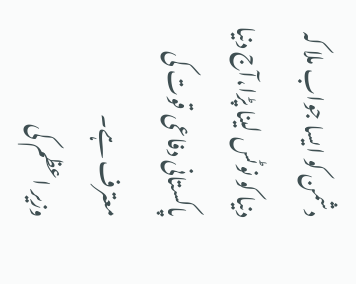دشمن کو ایسا جواب ملا کہ دنیا کو نوٹس لینا پڑا،آج دنیا پاکستانی دفاعی قوت کی معترف ہے۔
وزیر اعظم کی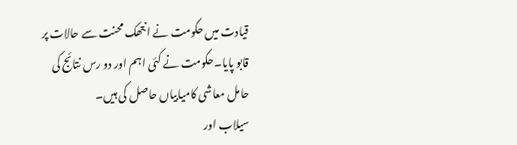قیادت میں حکومت نے انتھک محنت سے حالات پر قابو پایا۔حکومت نے کئی اہم اور دو رس نتائج کی حامل معاشی کامیابیاں حاصل کی ہیں۔
سیلاب اور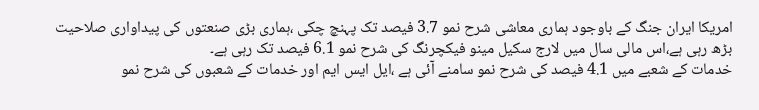امریکا ایران جنگ کے باوجود ہماری معاشی شرح نمو 3.7 فیصد تک پہنچ چکی ،ہماری بڑی صنعتوں کی پیداواری صلاحیت بڑھ رہی ہے،اس مالی سال میں لارج سکیل مینو فیکچرنگ کی شرح نمو 6.1 فیصد تک رہی ہے۔
خدمات کے شعبے میں 4.1 فیصد کی شرح نمو سامنے آئی ہے ،ایل ایس ایم اور خدمات کے شعبوں کی شرح نمو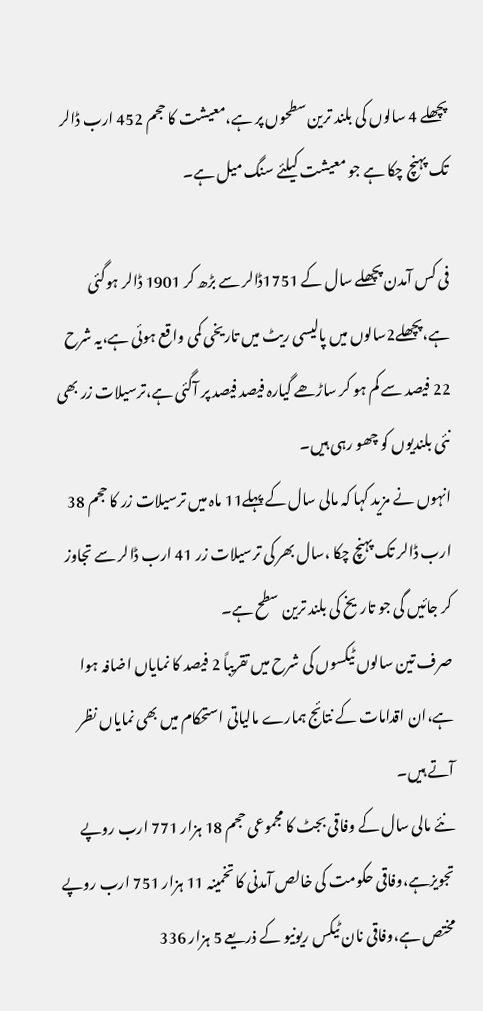پچھلے 4 سالوں کی بلند ترین سطحوں پر ہے،معیشت کا حجم 452 ارب ڈالر تک پہنچ چکا ہے جو معیشت کیلئے سنگ میل ہے۔

فی کس آمدن پچھلے سال کے 1751ڈالر سے بڑھ کر 1901 ڈالر ہوگئی ہے،پچھلے2سالوں میں پالیسی ریٹ میں تاریخی کمی واقع ہوئی ہے،یہ شرح 22 فیصد سے کم ہو کر ساڑھے گیارہ فیصد فیصد پر آگئی ہے،ترسیلات زر بھی نئی بلندیوں کو چھو رہی ہیں۔
انہوں نے مزید کہا کہ مالی سال کے پہلے11 ماہ میں ترسیلات زر کا حجم 38 ارب ڈالر تک پہنچ چکا ،سال بھر کی ترسیلات زر 41 ارب ڈالر سے تجاوز کر جائیں گی جو تاریخ کی بلند ترین سطح ہے۔
صرف تین سالوں ٹیکسوں کی شرح میں تقریباً 2 فیصد کا نمایاں اضافہ ہوا ہے،ان اقدامات کے نتائج ہمارے مالیاتی استحکام میں بھی نمایاں نظر آتے ہیں۔
نئے مالی سال کے وفاقی بجٹ کا مجموعی حجم 18 ہزار 771 ارب روپے تجویزہے،وفاقی حکومت کی خالص آمدنی کا تخمینہ 11 ہزار 751 ارب روپے مختص ہے،وفاقی نان ٹیکس ریونیو کے ذریعے 5 ہزار 336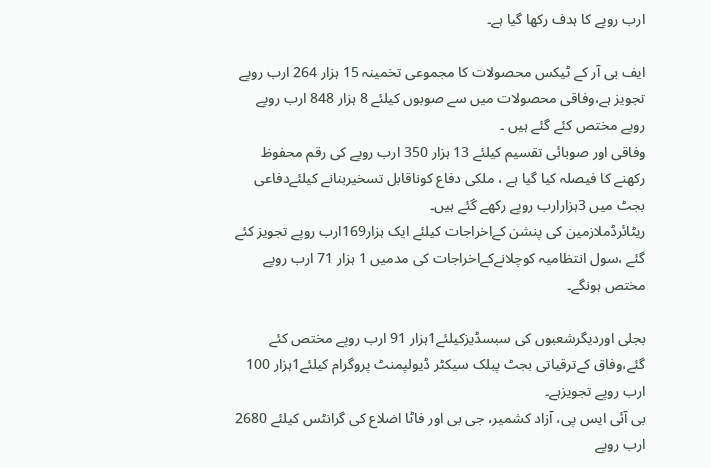ارب روپے کا ہدف رکھا گیا ہے۔

ایف بی آر کے ٹیکس محصولات کا مجموعی تخمینہ 15 ہزار 264 ارب روپے تجویز ہے،وفاقی محصولات میں سے صوبوں کیلئے 8 ہزار 848 ارب روپے روپے مختص کئے گئے ہیں ۔
وفاقی اور صوبائی تقسیم کیلئے 13 ہزار 350 ارب روپے کی رقم محفوظ رکھنے کا فیصلہ کیا گیا ہے ، ملکی دفاع کوناقابل تسخیربنانے کیلئےدفاعی بجٹ میں 3ہزارارب روپے رکھے گئے ہیں۔
ریٹائرڈملازمین کی پنشن کےاخراجات کیلئے ایک ہزار169ارب روپے تجویز کئے گئے ،سول انتظامیہ کوچلانےکےاخراجات کی مدمیں 1 ہزار 71 ارب روپے مختص ہونگے۔

بجلی اوردیگرشعبوں کی سبسڈیزکیلئے1ہزار 91 ارب روپے مختص کئے گئے،وفاق کےترقیاتی بجٹ پبلک سیکٹر ڈیولپمنٹ پروگرام کیلئے1ہزار 100 ارب روپے تجویزہے۔
بی آئی ایس پی، آزاد کشمیر، جی بی اور فاٹا اضلاع کی گرانٹس کیلئے 2680 ارب روپے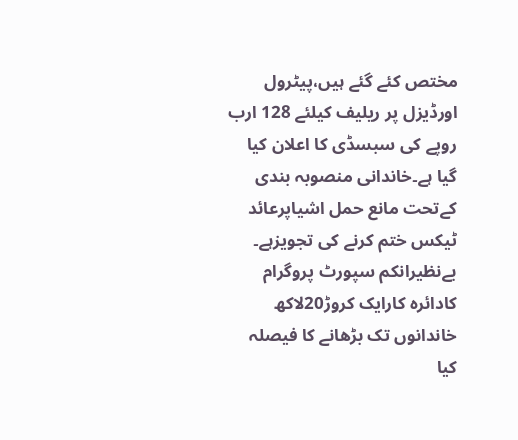مختص کئے گئے ہیں،پیٹرول اورڈیزل پر ریلیف کیلئے 128 ارب روپے کی سبسڈی کا اعلان کیا گیا ہے۔خاندانی منصوبہ بندی کےتحت مانع حمل اشیاپرعائد ٹیکس ختم کرنے کی تجویزہے۔
بےنظیرانکم سپورٹ پروگرام کادائرہ کارایک کروڑ20لاکھ خاندانوں تک بڑھانے کا فیصلہ کیا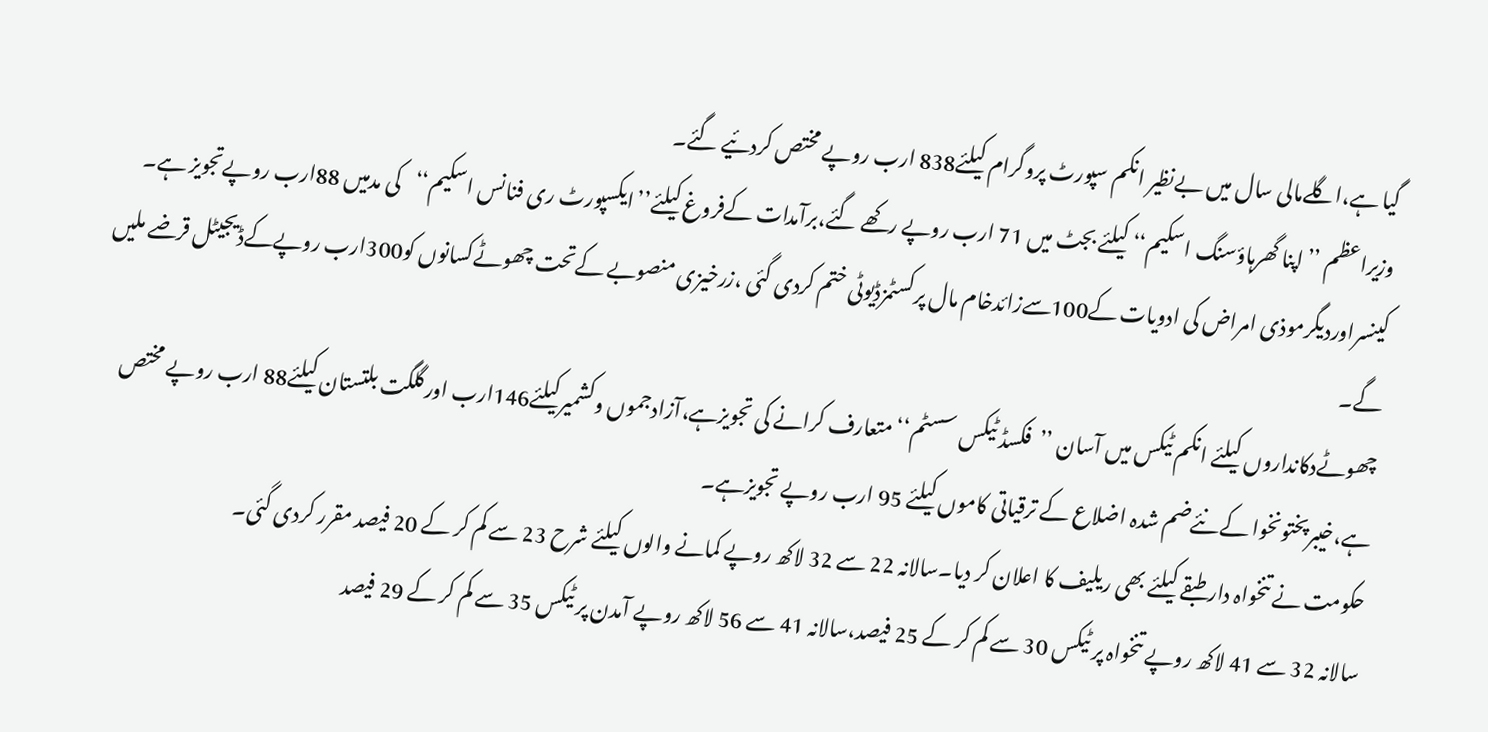گیا ہے،اگلےمالی سال میں بےنظیر انکم سپورٹ پروگرام کیلئے838 ارب روپے مختص کردئیے گئے۔
وزیراعظم ’’اپنا گھرہاؤسنگ اسکیم‘‘ کیلئے بجٹ میں 71 ارب روپے رکھے گئے،برآمدات کےفروغ کیلئے’’ایکسپورٹ ری فنانس اسکیم‘‘کی مدمیں 88ارب روپےتجویز ہے۔
کینسراوردیگرموذی امراض کی ادویات کے100سےزائدخام مال پرکسٹمزڈیوٹی ختم کردی گئی ،زرخیزی منصوبے کےتحت چھوٹےکسانوں کو300ارب روپےکےڈیجیٹل قرضے ملیں گے۔
چھوٹےدکانداروں کیلئے انکم ٹیکس میں آسان ’’فکسڈ ٹیکس سسٹم‘‘متعارف کرانے کی تجویزہے،آزادجموں وکشمیرکیلئے146ارب اورگلگت بلتستان کیلئے88 ارب روپے مختص ہے،خیبرپختونخوا کےنئےضم شدہ اضلاع کے ترقیاتی کاموں کیلئے 95 ارب روپے تجویزہے۔
حکومت نے تنخواہ دار طبقے کیلئے بھی ریلیف کا اعلان کر دیا۔سالانہ 22 سے 32 لاکھ روپے کمانے والوں کیلئے شرح 23 سے کم کر کے 20 فیصد مقرر کردی گئی۔
سالانہ 32 سے 41 لاکھ روپے تنخواہ پر ٹیکس 30 سے کم کر کے 25 فیصد،سالانہ 41 سے 56 لاکھ روپے آمدن پر ٹیکس 35 سے کم کر کے 29 فیصد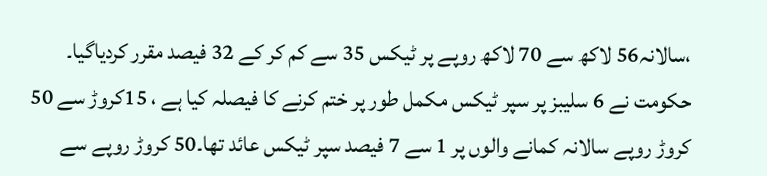،سالانہ56 لاکھ سے 70 لاکھ روپے پر ٹیکس 35 سے کم کر کے 32 فیصد مقرر کردیاگیا۔
حکومت نے 6 سلیبز پر سپر ٹیکس مکمل طور پر ختم کرنے کا فیصلہ کیا ہے ، 15کروڑ سے 50 کروڑ روپے سالانہ کمانے والوں پر 1 سے 7 فیصد سپر ٹیکس عائد تھا۔50 کروڑ روپے سے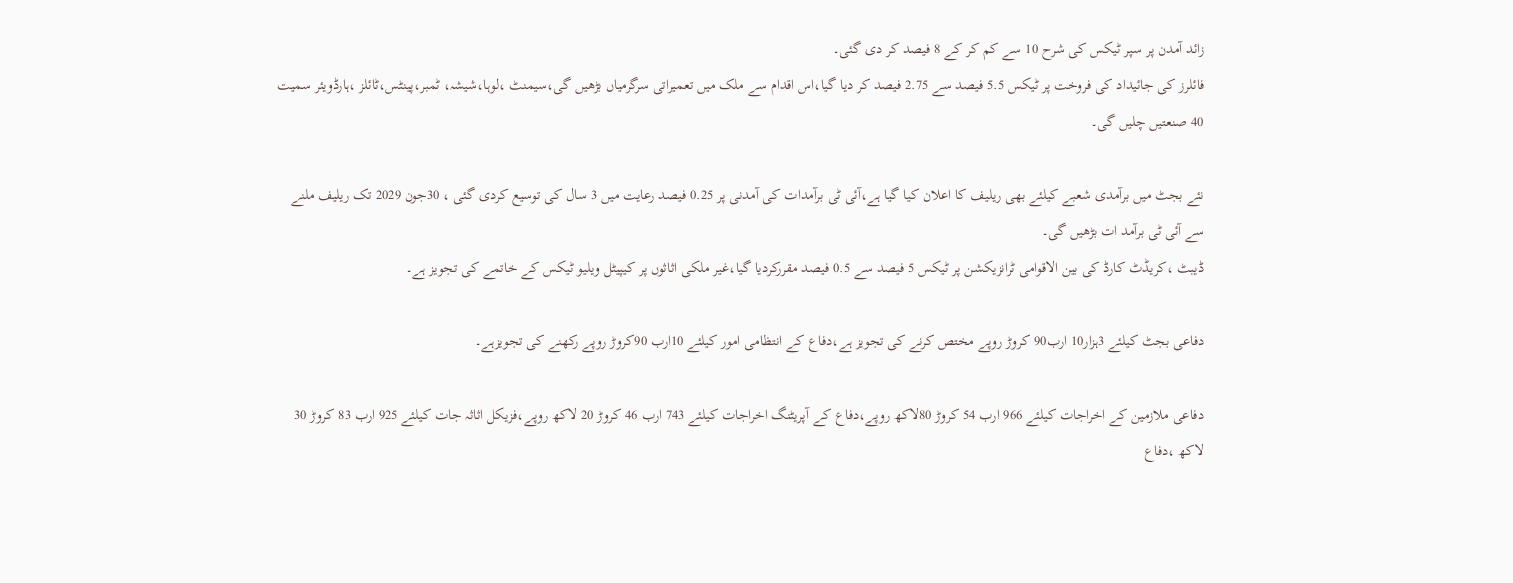زائد آمدن پر سپر ٹیکس کی شرح 10 سے کم کر کے 8 فیصد کر دی گئی۔
فائلرز کی جائیداد کی فروخت پر ٹیکس 5.5 فیصد سے 2.75 فیصد کر دیا گیا،اس اقدام سے ملک میں تعمیراتی سرگرمیاں بڑھیں گی،سیمنٹ ،لوہا،شیشہ، ٹمبر،پینٹس،ٹائلز ،ہارڈویئر سمیت 40 صنعتیں چلیں گی۔

نئے بجٹ میں برآمدی شعبے کیلئے بھی ریلیف کا اعلان کیا گیا ہے،آئی ٹی برآمدات کی آمدنی پر 0.25 فیصد رعایت میں 3 سال کی توسیع کردی گئی ، 30جون 2029 تک ریلیف ملنے سے آئی ٹی برآمد ات بڑھیں گی۔
ڈیبٹ ،کریڈٹ کارڈ کی بین الاقوامی ٹرانزیکشن پر ٹیکس 5 فیصد سے 0.5 فیصد مقررکردیا گیا،غیر ملکی اثاثوں پر کیپیٹل ویلیو ٹیکس کے خاتمے کی تجویز ہے۔

دفاعی بجٹ کیلئے 3ہزار10 ارب90 کروڑ روپے مختص کرنے کی تجویز ہے،دفاع کے انتظامی امور کیلئے 10ارب 90کروڑ روپے رکھنے کی تجویزہے۔

دفاعی ملازمین کے اخراجات کیلئے 966 ارب 54 کروڑ 80لاکھ روپے،دفاع کے آپریٹنگ اخراجات کیلئے 743 ارب 46 کروڑ 20 لاکھ روپے،فزیکل اثاثہ جات کیلئے 925 ارب 83 کروڑ 30 لاکھ ،دفاع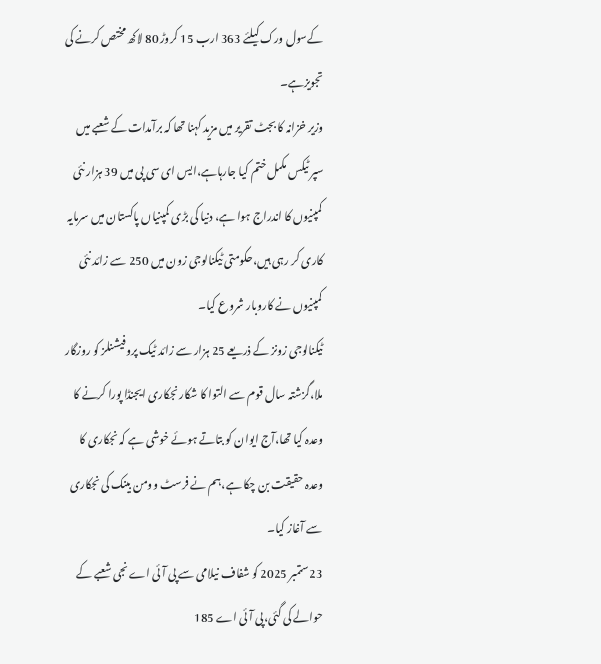کےسول ورک کیلئے 363 ارب 15 کروڑ 80 لاکھ مختص کرنے کی تجویزہے۔
وزیر خزانہ کا بجٹ تقریر میں مزید کہنا تھا کہ برآمدات کے شعبے میں سپر ٹیکس مکمل ختم کیا جارہاہے،ایس ای سی پی میں 39 ہزار نئی کمپنیوں کا اندراج ہوا ہے، دنیا کی بڑی کمپنیاں پاکستان میں سرمایہ کاری کر رہی ہیں،حکومتی ٹیکنالوجی زون میں 250 سے زائد نئی کمپنیوں نے کاروبار شروع کیا۔
ٹیکنالوجی زونز کے ذریعے 25 ہزار سے زائد ٹیک پروفیشنلز کو روزگار ملا،گزشتہ سال قوم سے التوا کا شکار نجکاری ایجنڈا پورا کرنے کا وعدہ کیا تھا،آج ایوان کو بتاتے ہوئے خوشی ہے کہ نجکاری کا وعدہ حقیقت بن چکا ہے،ہم نے فرسٹ وومن بینک کی نجکاری سے آغاز کیا۔
23ستمبر 2025 کو شفاف نیلامی سے پی آئی اے نجی شعبے کے حوالے کی گئی،پی آئی اے 185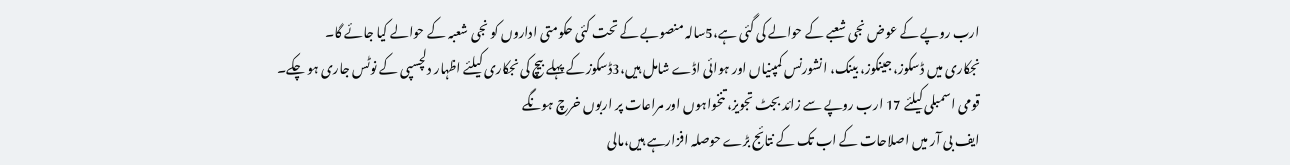ارب روپے کے عوض نجی شعبے کے حوالے کی گئی ہے،5سالہ منصوبے کے تحت کئی حکومتی اداروں کو نجی شعبہ کے حوالے کیا جائے گا۔
نجکاری میں ڈسکوز، جینکوز، بینک، انشورنس کمپنیاں اور ہوائی اڈے شامل ہیں،3ڈسکوز کے پہلے بیچ کی نجکاری کیلئے اظہار دلچسپی کے نوٹس جاری ہو چکے۔
قومی اسمبلی کیلئے 17 ارب روپے سے زائد بجٹ تجویز، تنخواہوں اور مراعات پر اربوں خرچ ہونگے
ایف بی آر میں اصلاحات کے اب تک کے نتائج بڑے حوصلہ افزارہے ہیں،مالی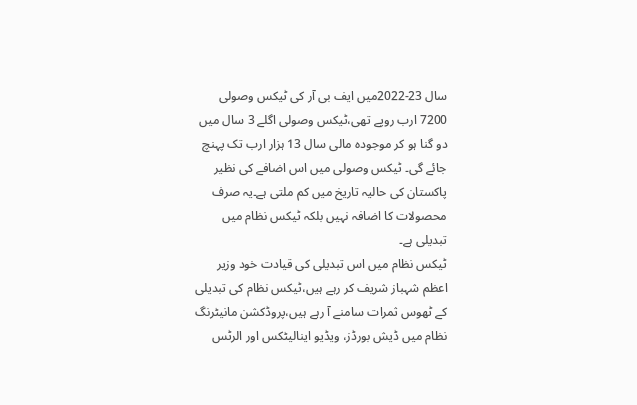سال 23-2022میں ایف بی آر کی ٹیکس وصولی 7200 ارب روپے تھی،ٹیکس وصولی اگلے 3 سال میں دو گنا ہو کر موجودہ مالی سال 13 ہزار ارب تک پہنچ جائے گی۔ ٹیکس وصولی میں اس اضافے کی نظیر پاکستان کی حالیہ تاریخ میں کم ملتی ہے۔یہ صرف محصولات کا اضافہ نہیں بلکہ ٹیکس نظام میں تبدیلی ہے۔
ٹیکس نظام میں اس تبدیلی کی قیادت خود وزیر اعظم شہباز شریف کر رہے ہیں،ٹیکس نظام کی تبدیلی کے ٹھوس ثمرات سامنے آ رہے ہیں،پروڈکشن مانیٹرنگ نظام میں ڈیش بورڈز، ویڈیو اینالیٹکس اور الرٹس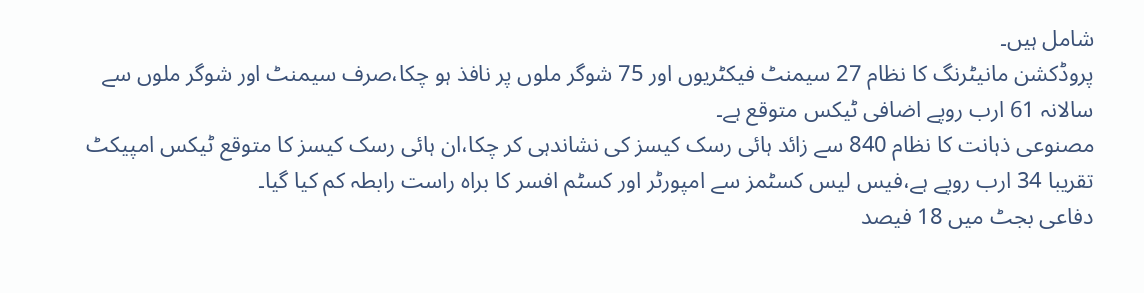شامل ہیں۔
پروڈکشن مانیٹرنگ کا نظام 27 سیمنٹ فیکٹریوں اور 75 شوگر ملوں پر نافذ ہو چکا،صرف سیمنٹ اور شوگر ملوں سے سالانہ 61 ارب روپے اضافی ٹیکس متوقع ہے۔
مصنوعی ذہانت کا نظام 840 سے زائد ہائی رسک کیسز کی نشاندہی کر چکا،ان ہائی رسک کیسز کا متوقع ٹیکس امپیکٹ تقریبا 34 ارب روپے ہے،فیس لیس کسٹمز سے امپورٹر اور کسٹم افسر کا براہ راست رابطہ کم کیا گیا۔
دفاعی بجٹ میں 18 فیصد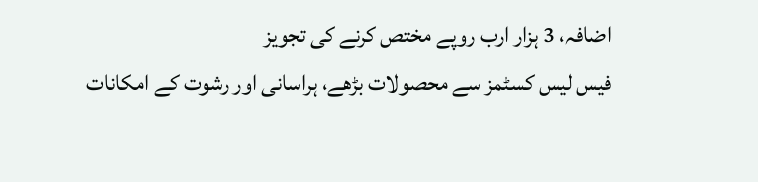اضافہ، 3 ہزار ارب روپے مختص کرنے کی تجویز
فیس لیس کسٹمز سے محصولات بڑھے، ہراسانی اور رشوت کے امکانات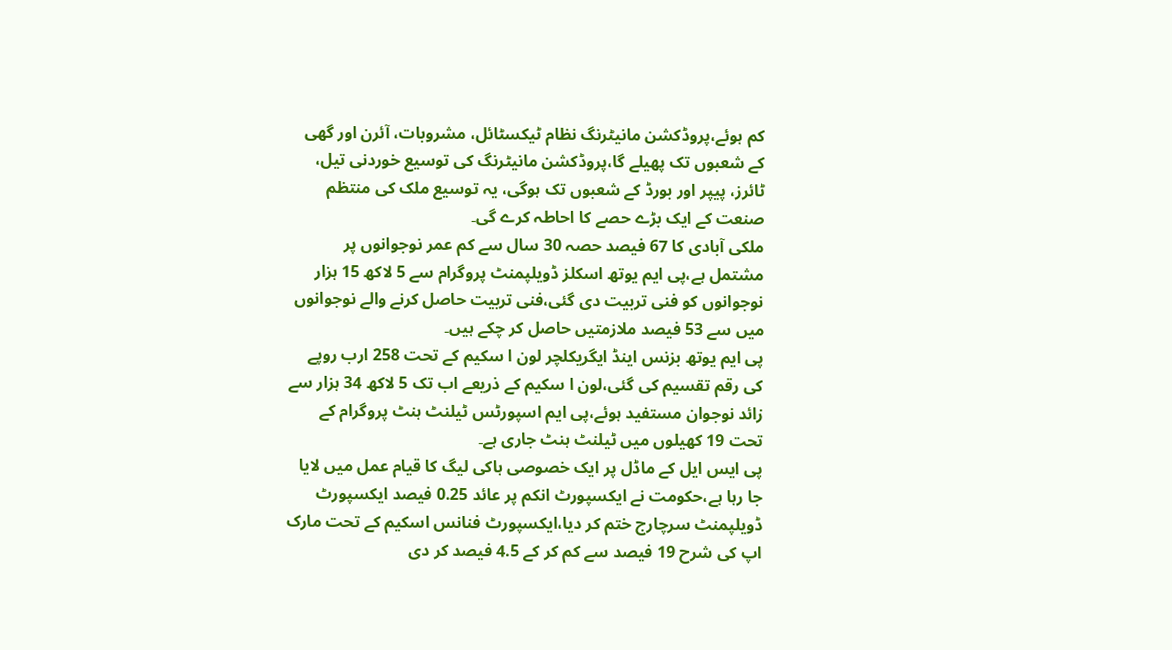کم ہوئے،پروڈکشن مانیٹرنگ نظام ٹیکسٹائل، مشروبات، آئرن اور گھی کے شعبوں تک پھیلے گا،پروڈکشن مانیٹرنگ کی توسیع خوردنی تیل، ٹائرز، پیپر اور بورڈ کے شعبوں تک ہوگی، یہ توسیع ملک کی منتظم صنعت کے ایک بڑے حصے کا احاطہ کرے گی۔
ملکی آبادی کا 67 فیصد حصہ 30 سال سے کم عمر نوجوانوں پر مشتمل ہے،پی ایم یوتھ اسکلز ڈویلپمنٹ پروگرام سے 5 لاکھ 15 ہزار نوجوانوں کو فنی تربیت دی گئی،فنی تربیت حاصل کرنے والے نوجوانوں میں سے 53 فیصد ملازمتیں حاصل کر چکے ہیں۔
پی ایم یوتھ بزنس اینڈ ایگریکلچر لون ا سکیم کے تحت 258 ارب روپے کی رقم تقسیم کی گئی،لون ا سکیم کے ذریعے اب تک 5 لاکھ 34 ہزار سے زائد نوجوان مستفید ہوئے،پی ایم اسپورٹس ٹیلنٹ ہنٹ پروگرام کے تحت 19 کھیلوں میں ٹیلنٹ ہنٹ جاری ہے۔
پی ایس ایل کے ماڈل پر ایک خصوصی ہاکی لیگ کا قیام عمل میں لایا جا رہا ہے،حکومت نے ایکسپورٹ انکم پر عائد 0.25 فیصد ایکسپورٹ ڈویلپمنٹ سرچارج ختم کر دیا،ایکسپورٹ فنانس اسکیم کے تحت مارک اپ کی شرح 19 فیصد سے کم کر کے 4.5 فیصد کر دی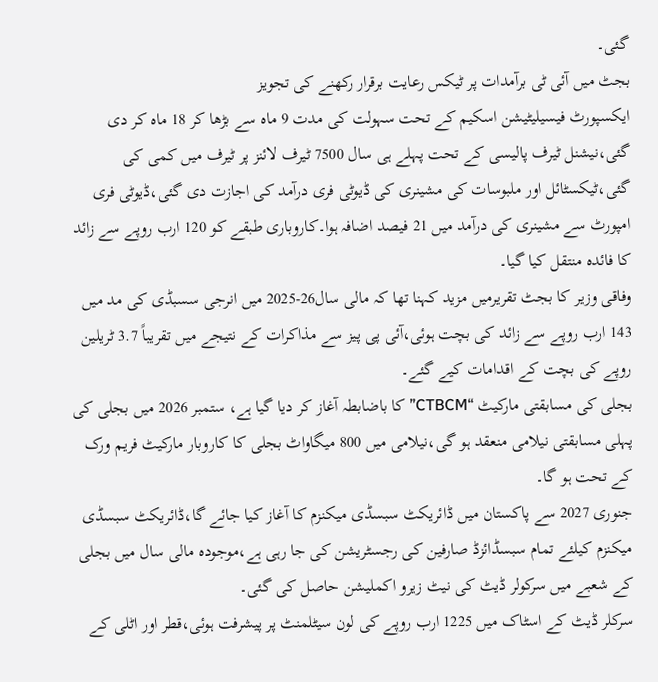گئی۔
بجٹ میں آئی ٹی برآمدات پر ٹیکس رعایت برقرار رکھنے کی تجویز
ایکسپورٹ فیسیلیٹیشن اسکیم کے تحت سہولت کی مدت 9 ماہ سے بڑھا کر 18 ماہ کر دی گئی،نیشنل ٹیرف پالیسی کے تحت پہلے ہی سال 7500 ٹیرف لائنز پر ٹیرف میں کمی کی گئی،ٹیکسٹائل اور ملبوسات کی مشینری کی ڈیوٹی فری درآمد کی اجازت دی گئی،ڈیوٹی فری امپورٹ سے مشینری کی درآمد میں 21 فیصد اضافہ ہوا۔کاروباری طبقے کو 120 ارب روپے سے زائد کا فائدہ منتقل کیا گیا۔
وفاقی وزیر کا بجٹ تقریرمیں مزید کہنا تھا کہ مالی سال26-2025 میں انرجی سسبڈی کی مد میں 143 ارب روپے سے زائد کی بچت ہوئی،آئی پی پیز سے مذاکرات کے نتیجے میں تقریباً 3.7 ٹریلین روپے کی بچت کے اقدامات کیے گئے۔
بجلی کی مسابقتی مارکیٹ “CTBCM” کا باضابطہ آغاز کر دیا گیا ہے، ستمبر 2026 میں بجلی کی پہلی مسابقتی نیلامی منعقد ہو گی،نیلامی میں 800 میگاواٹ بجلی کا کاروبار مارکیٹ فریم ورک کے تحت ہو گا۔
جنوری 2027 سے پاکستان میں ڈائریکٹ سبسڈی میکنزم کا آغاز کیا جائے گا،ڈائریکٹ سبسڈی میکنزم کیلئے تمام سبسڈائزڈ صارفین کی رجسٹریشن کی جا رہی ہے،موجودہ مالی سال میں بجلی کے شعبے میں سرکولر ڈیٹ کی نیٹ زیرو اکملیشن حاصل کی گئی۔
سرکلر ڈیٹ کے اسٹاک میں 1225 ارب روپے کی لون سیٹلمنٹ پر پیشرفت ہوئی،قطر اور اٹلی کے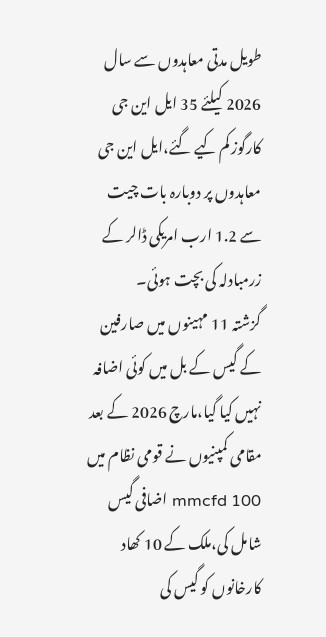طویل مدتی معاہدوں سے سال 2026 کیلئے 35 ایل این جی کارگوز کم کیے گئے،ایل این جی معاہدوں پر دوبارہ بات چیت سے 1.2 ارب امریکی ڈالر کے زرمبادلہ کی بچت ہوئی۔
گزشتہ 11 مہینوں میں صارفین کے گیس کے بل میں کوئی اضافہ نہیں کیا گیا،مارچ 2026 کے بعد مقامی کمپنیوں نے قومی نظام میں 100 mmcfd اضافی گیس شامل کی،ملک کے 10 کھاد کارخانوں کو گیس کی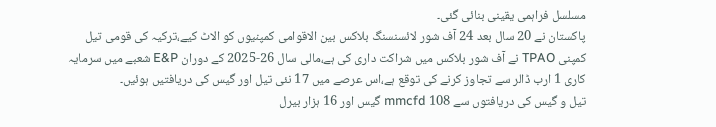مسلسل فراہمی یقینی بنائی گئی۔
پاکستان نے 20 سال بعد 24 آف شور لائسنسنگ بلاکس بین الاقوامی کمپنیوں کو الاٹ کیے،ترکیہ کی قومی تیل کمپنی TPAO نے آف شور بلاکس میں شراکت داری کی ہے،مالی سال 26-2025 کے دوران E&P شعبے میں سرمایہ کاری 1 ارب ڈالر سے تجاوز کرنے کی توقع ہے،اس عرصے میں 17 نئی تیل اور گیس کی دریافتیں ہوئیں۔
تیل و گیس کی دریافتوں سے 108 mmcfd گیس اور 16 ہزار بیرل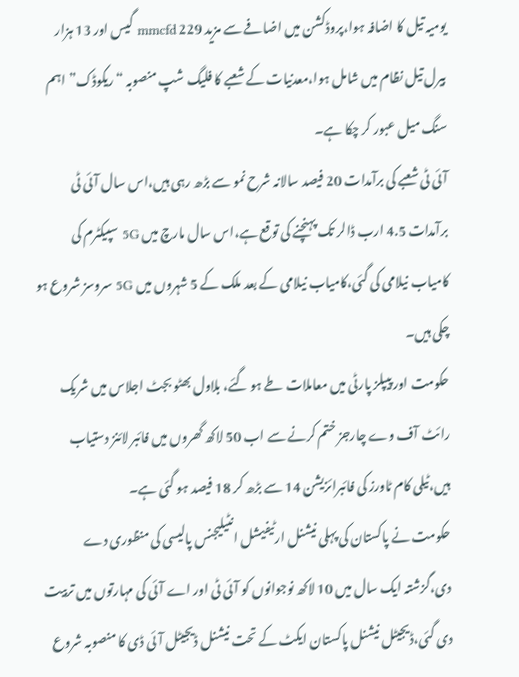یومیہ تیل کا اضافہ ہوا،پروڈکشن میں اضافے سے مزید 229 mmcfd گیس اور 13 ہزار بیرل تیل نظام میں شامل ہوا،معدنیات کے شعبے کا فلیگ شپ منصوبہ “ریکوڈک” اہم سنگ میل عبور کر چکا ہے۔
آئی ٹی شعبے کی برآمدات 20 فیصد سالانہ شرح نمو سے بڑھ رہی ہیں،اس سال آئی ٹی برآمدات 4.5 ارب ڈالر تک پہنچنے کی توقع ہے،اس سال مارچ میں 5G سپیکٹرم کی کامیاب نیلامی کی گئی،کامیاب نیلامی کے بعد ملک کے 5 شہروں میں 5G سروسز شروع ہو چکی ہیں۔
حکومت اور پیپلز پارٹی میں معاملات طے ہو گئے، بلاول بھٹو بجٹ اجلاس میں شریک
رائٹ آف وے چارجز ختم کرنے سے اب 50 لاکھ گھروں میں فائبر لائنز دستیاب ہیں،ٹیلی کام ٹاورز کی فائبرائزیشن 14 سے بڑھ کر 18 فیصد ہو گئی ہے۔
حکومت نے پاکستان کی پہلی نیشنل ارٹیفیشل انٹیلیجنس پالیسی کی منظوری دے دی،گزشتہ ایک سال میں 10 لاکھ نوجوانوں کو آئی ٹی اور اے آئی کی مہارتوں میں تربیت دی گئی،ڈیجیٹل نیشنل پاکستان ایکٹ کے تحت نیشنل ڈیجیٹل آئی ڈی کا منصوبہ شروع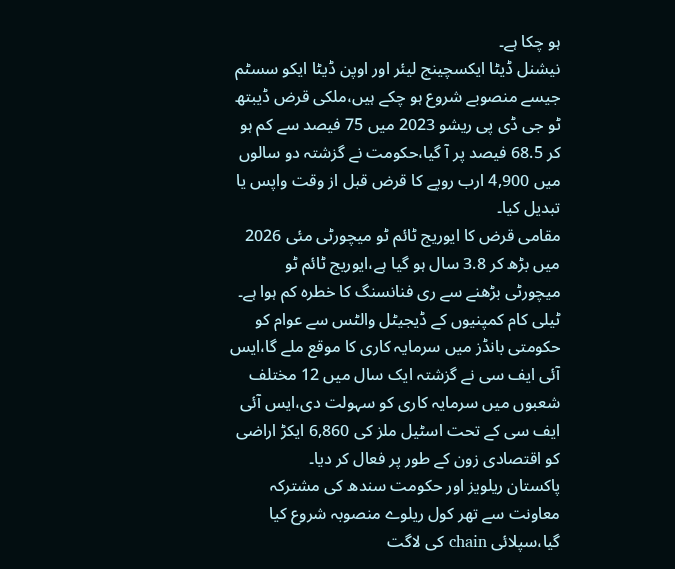ہو چکا ہے۔
نیشنل ڈیٹا ایکسچینج لیئر اور اوپن ڈیٹا ایکو سسٹم جیسے منصوبے شروع ہو چکے ہیں،ملکی قرض ڈیبتھ ٹو جی ڈی پی ریشو 2023 میں 75 فیصد سے کم ہو کر 68.5 فیصد پر آ گیا،حکومت نے گزشتہ دو سالوں میں 4,900 ارب روپے کا قرض قبل از وقت واپس یا تبدیل کیا۔
مقامی قرض کا ایوریج ٹائم ٹو میچورٹی مئی 2026 میں بڑھ کر 3.8 سال ہو گیا ہے،ایوریج ٹائم ٹو میچورٹی بڑھنے سے ری فنانسنگ کا خطرہ کم ہوا ہے۔
ٹیلی کام کمپنیوں کے ڈیجیٹل والٹس سے عوام کو حکومتی بانڈز میں سرمایہ کاری کا موقع ملے گا،ایس آئی ایف سی نے گزشتہ ایک سال میں 12 مختلف شعبوں میں سرمایہ کاری کو سہولت دی،ایس آئی ایف سی کے تحت اسٹیل ملز کی 6,860 ایکڑ اراضی کو اقتصادی زون کے طور پر فعال کر دیا۔
پاکستان ریلویز اور حکومت سندھ کی مشترکہ معاونت سے تھر کول ریلوے منصوبہ شروع کیا گیا،سپلائی chain کی لاگت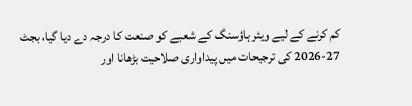کم کرنے کے لیے ویئر ہاؤسنگ کے شعبے کو صنعت کا درجہ دے دیا گیا، بجٹ 27-2026 کی ترجیحات میں پیداواری صلاحیت بڑھانا اور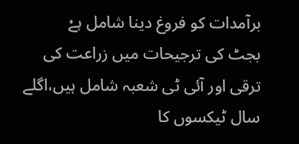برآمدات کو فروغ دینا شامل ہےْ
بجٹ کی ترجیحات میں زراعت کی ترقی اور آئی ٹی شعبہ شامل ہیں،اگلے سال ٹیکسوں کا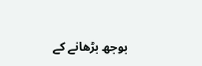بوجھ بڑھانے کے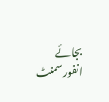بجائے انفورسمنٹ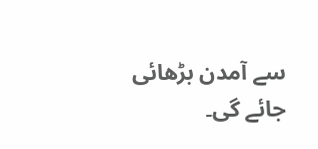سے آمدن بڑھائی جائے گی۔